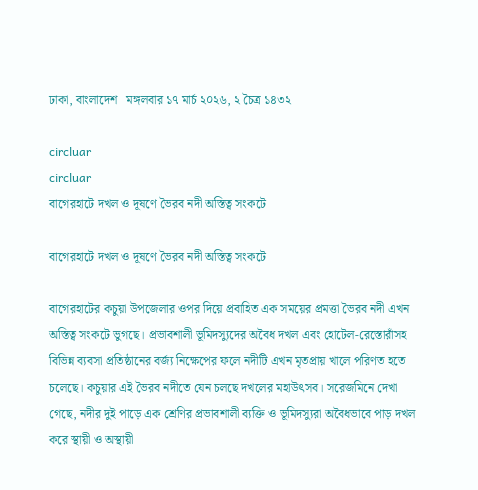ঢাকা, বাংলাদেশ   মঙ্গলবার ১৭ মার্চ ২০২৬, ২ চৈত্র ১৪৩২

circluar
circluar
বাগেরহাটে দখল ও দূষণে ভৈরব নদী অস্তিত্ব সংকটে

বাগেরহাটে দখল ও দূষণে ভৈরব নদী অস্তিত্ব সংকটে

বাগেরহাটের কচুয়া উপজেলার ওপর দিয়ে প্রবাহিত এক সময়ের প্রমত্তা ভৈরব নদী এখন অস্তিত্ব সংকটে ভুগছে। প্রভাবশালী ভূমিদস্যুদের অবৈধ দখল এবং হোটেল-রেস্তোরাঁসহ বিভিন্ন ব্যবসা প্রতিষ্ঠানের বর্জ্য নিক্ষেপের ফলে নদীটি এখন মৃতপ্রায় খালে পরিণত হতে চলেছে। কচুয়ার এই ভৈরব নদীতে যেন চলছে দখলের মহাউৎসব। সরেজমিনে দেখা গেছে, নদীর দুই পাড়ে এক শ্রেণির প্রভাবশালী ব্যক্তি ও ভূমিদস্যুরা অবৈধভাবে পাড় দখল করে স্থায়ী ও অস্থায়ী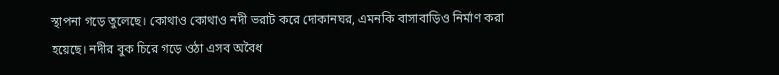স্থাপনা গড়ে তুলেছে। কোথাও কোথাও নদী ভরাট করে দোকানঘর, এমনকি বাসাবাড়িও নির্মাণ করা হয়েছে। নদীর বুক চিরে গড়ে ওঠা এসব অবৈধ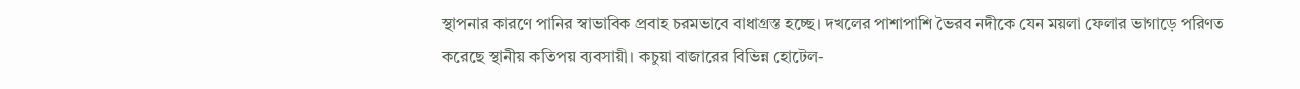স্থাপনার কারণে পানির স্বাভাবিক প্রবাহ চরমভাবে বাধাগ্রস্ত হচ্ছে। দখলের পাশাপাশি ভৈরব নদীকে যেন ময়লা ফেলার ভাগাড়ে পরিণত করেছে স্থানীয় কতিপয় ব্যবসায়ী। কচুয়া বাজারের বিভিন্ন হোটেল-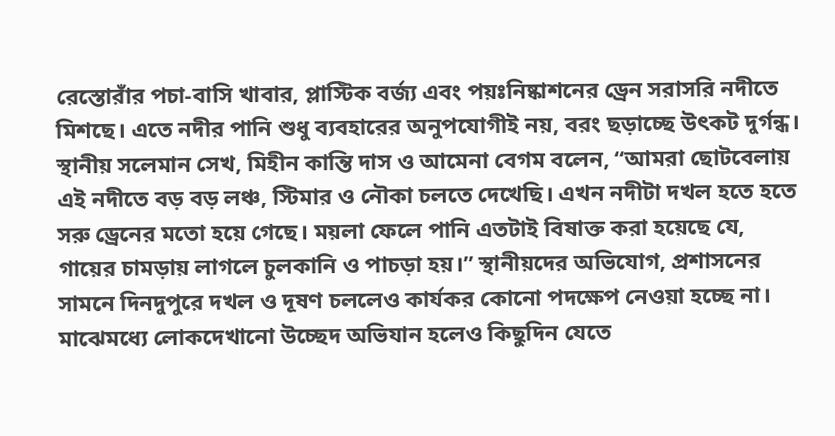রেস্তোরাঁর পচা-বাসি খাবার, প্লাস্টিক বর্জ্য এবং পয়ঃনিষ্কাশনের ড্রেন সরাসরি নদীতে মিশছে। এতে নদীর পানি শুধু ব্যবহারের অনুপযোগীই নয়, বরং ছড়াচ্ছে উৎকট দুর্গন্ধ। স্থানীয় সলেমান সেখ, মিহীন কান্তি দাস ও আমেনা বেগম বলেন, “আমরা ছোটবেলায় এই নদীতে বড় বড় লঞ্চ, স্টিমার ও নৌকা চলতে দেখেছি। এখন নদীটা দখল হতে হতে সরু ড্রেনের মতো হয়ে গেছে। ময়লা ফেলে পানি এতটাই বিষাক্ত করা হয়েছে যে, গায়ের চামড়ায় লাগলে চুলকানি ও পাচড়া হয়।” স্থানীয়দের অভিযোগ, প্রশাসনের সামনে দিনদুপুরে দখল ও দূষণ চললেও কার্যকর কোনো পদক্ষেপ নেওয়া হচ্ছে না। মাঝেমধ্যে লোকদেখানো উচ্ছেদ অভিযান হলেও কিছুদিন যেতে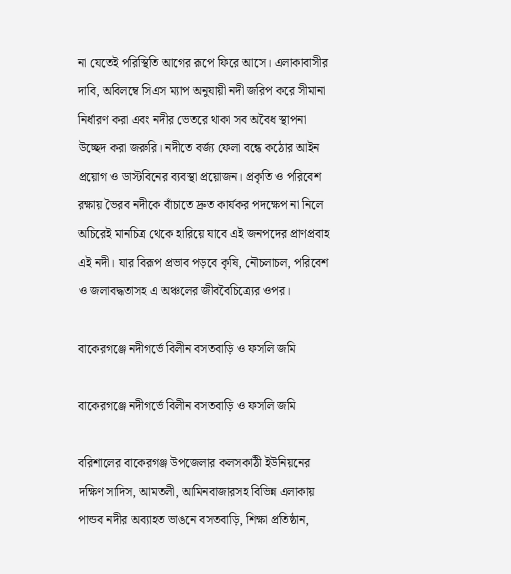না যেতেই পরিস্থিতি আগের রূপে ফিরে আসে। এলাকাবাসীর দাবি, অবিলম্বে সিএস ম্যাপ অনুযায়ী নদী জরিপ করে সীমানা নির্ধারণ করা এবং নদীর ভেতরে থাকা সব অবৈধ স্থাপনা উচ্ছেদ করা জরুরি। নদীতে বর্জ্য ফেলা বন্ধে কঠোর আইন প্রয়োগ ও ডাস্টবিনের ব্যবস্থা প্রয়োজন। প্রকৃতি ও পরিবেশ রক্ষায় ভৈরব নদীকে বাঁচাতে দ্রুত কার্যকর পদক্ষেপ না নিলে অচিরেই মানচিত্র থেকে হারিয়ে যাবে এই জনপদের প্রাণপ্রবাহ এই নদী। যার বিরূপ প্রভাব পড়বে কৃষি, নৌচলাচল, পরিবেশ ও জলাবদ্ধতাসহ এ অঞ্চলের জীববৈচিত্র্যের ওপর।

বাকেরগঞ্জে নদীগর্ভে বিলীন বসতবাড়ি ও ফসলি জমি

বাকেরগঞ্জে নদীগর্ভে বিলীন বসতবাড়ি ও ফসলি জমি

বরিশালের বাকেরগঞ্জ উপজেলার কলসকাঠী ইউনিয়নের দক্ষিণ সাদিস, আমতলী, আমিনবাজারসহ বিভিন্ন এলাকায় পান্ডব নদীর অব্যাহত ভাঙনে বসতবাড়ি, শিক্ষা প্রতিষ্ঠান,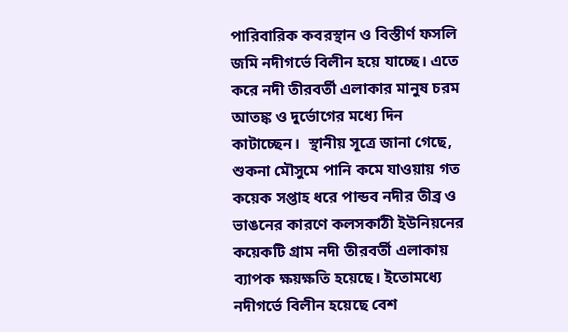পারিবারিক কবরস্থান ও বিস্তীর্ণ ফসলি জমি নদীগর্ভে বিলীন হয়ে যাচ্ছে। এতে করে নদী তীরবর্তী এলাকার মানুষ চরম আতঙ্ক ও দুর্ভোগের মধ্যে দিন কাটাচ্ছেন।  স্থানীয় সূত্রে জানা গেছে, শুকনা মৌসুমে পানি কমে যাওয়ায় গত কয়েক সপ্তাহ ধরে পান্ডব নদীর তীব্র ও ভাঙনের কারণে কলসকাঠী ইউনিয়নের কয়েকটি গ্রাম নদী তীরবর্তী এলাকায় ব্যাপক ক্ষয়ক্ষতি হয়েছে। ইতোমধ্যে নদীগর্ভে বিলীন হয়েছে বেশ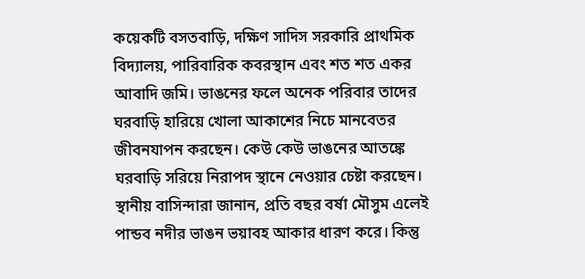কয়েকটি বসতবাড়ি, দক্ষিণ সাদিস সরকারি প্রাথমিক বিদ্যালয়, পারিবারিক কবরস্থান এবং শত শত একর আবাদি জমি। ভাঙনের ফলে অনেক পরিবার তাদের ঘরবাড়ি হারিয়ে খোলা আকাশের নিচে মানবেতর জীবনযাপন করছেন। কেউ কেউ ভাঙনের আতঙ্কে ঘরবাড়ি সরিয়ে নিরাপদ স্থানে নেওয়ার চেষ্টা করছেন। স্থানীয় বাসিন্দারা জানান, প্রতি বছর বর্ষা মৌসুম এলেই পান্ডব নদীর ভাঙন ভয়াবহ আকার ধারণ করে। কিন্তু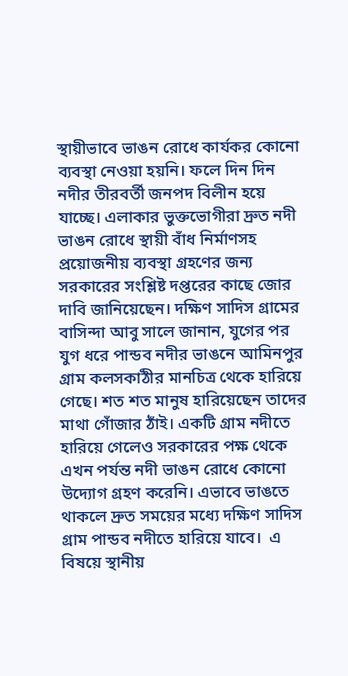স্থায়ীভাবে ভাঙন রোধে কার্যকর কোনো ব্যবস্থা নেওয়া হয়নি। ফলে দিন দিন নদীর তীরবর্তী জনপদ বিলীন হয়ে যাচ্ছে। এলাকার ভুক্তভোগীরা দ্রুত নদী ভাঙন রোধে স্থায়ী বাঁধ নির্মাণসহ প্রয়োজনীয় ব্যবস্থা গ্রহণের জন্য সরকারের সংশ্লিষ্ট দপ্তরের কাছে জোর দাবি জানিয়েছেন। দক্ষিণ সাদিস গ্রামের বাসিন্দা আবু সালে জানান, যুগের পর যুগ ধরে পান্ডব নদীর ভাঙনে আমিনপুর গ্রাম কলসকাঠীর মানচিত্র থেকে হারিয়ে গেছে। শত শত মানুষ হারিয়েছেন তাদের মাথা গোঁজার ঠাঁই। একটি গ্রাম নদীতে হারিয়ে গেলেও সরকারের পক্ষ থেকে এখন পর্যন্ত নদী ভাঙন রোধে কোনো উদ্যোগ গ্রহণ করেনি। এভাবে ভাঙতে থাকলে দ্রুত সময়ের মধ্যে দক্ষিণ সাদিস গ্রাম পান্ডব নদীতে হারিয়ে যাবে।  এ বিষয়ে স্থানীয়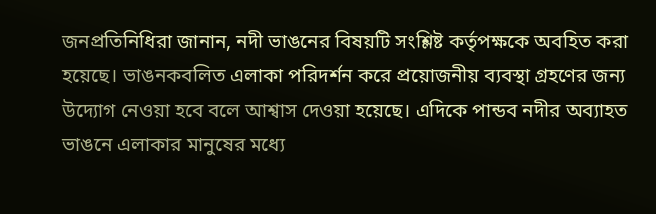জনপ্রতিনিধিরা জানান, নদী ভাঙনের বিষয়টি সংশ্লিষ্ট কর্তৃপক্ষকে অবহিত করা হয়েছে। ভাঙনকবলিত এলাকা পরিদর্শন করে প্রয়োজনীয় ব্যবস্থা গ্রহণের জন্য উদ্যোগ নেওয়া হবে বলে আশ্বাস দেওয়া হয়েছে। এদিকে পান্ডব নদীর অব্যাহত ভাঙনে এলাকার মানুষের মধ্যে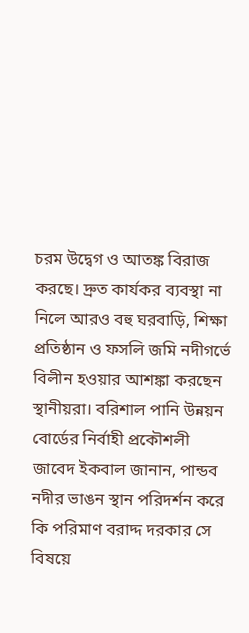চরম উদ্বেগ ও আতঙ্ক বিরাজ করছে। দ্রুত কার্যকর ব্যবস্থা না নিলে আরও বহু ঘরবাড়ি, শিক্ষা প্রতিষ্ঠান ও ফসলি জমি নদীগর্ভে বিলীন হওয়ার আশঙ্কা করছেন স্থানীয়রা। বরিশাল পানি উন্নয়ন বোর্ডের নির্বাহী প্রকৌশলী জাবেদ ইকবাল জানান, পান্ডব নদীর ভাঙন স্থান পরিদর্শন করে কি পরিমাণ বরাদ্দ দরকার সে বিষয়ে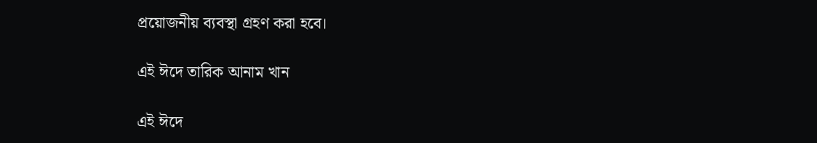প্রয়োজনীয় ব্যবস্থা গ্রহণ করা হবে।

এই ঈদে তারিক আনাম খান

এই ঈদে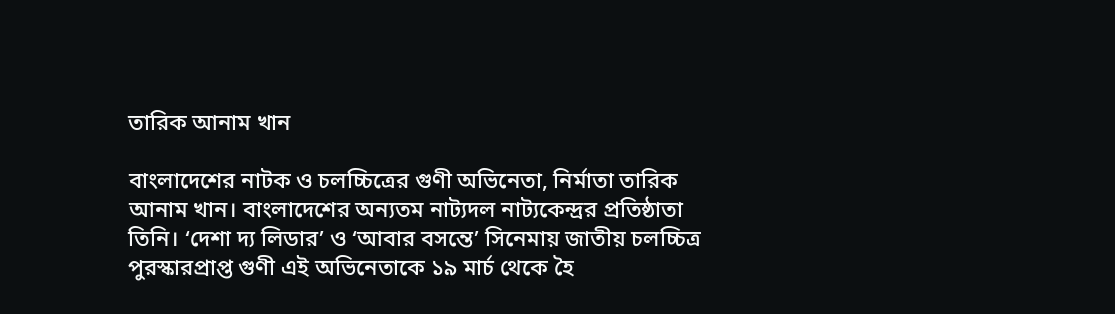তারিক আনাম খান

বাংলাদেশের নাটক ও চলচ্চিত্রের গুণী অভিনেতা, নির্মাতা তারিক আনাম খান। বাংলাদেশের অন্যতম নাট্যদল নাট্যকেন্দ্রর প্রতিষ্ঠাতা তিনি। ‘দেশা দ্য লিডার’ ও ‘আবার বসন্তে’ সিনেমায় জাতীয় চলচ্চিত্র পুরস্কারপ্রাপ্ত গুণী এই অভিনেতাকে ১৯ মার্চ থেকে হৈ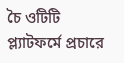চৈ ওটিটি প্ল্যাটফর্মে প্রচারে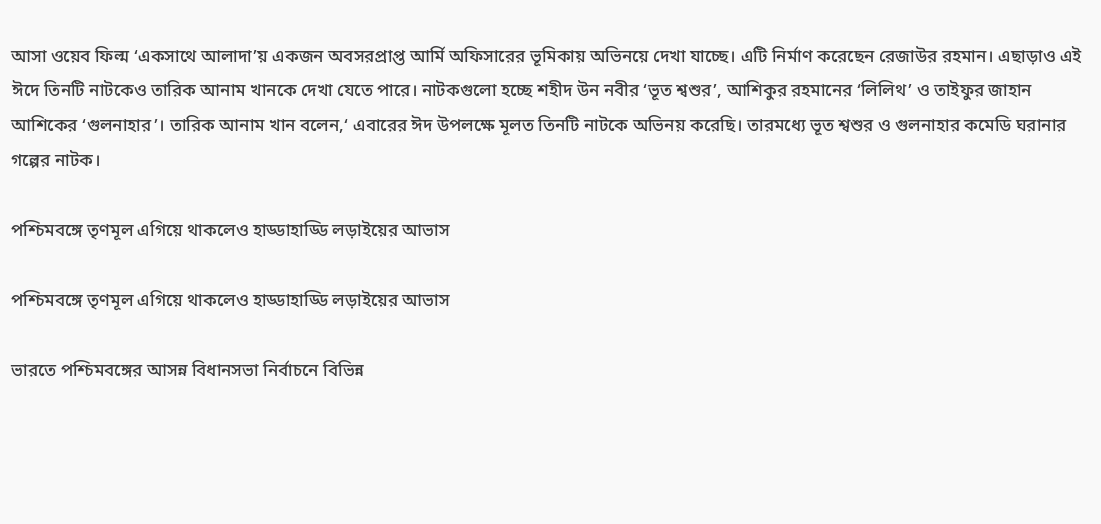আসা ওয়েব ফিল্ম ‘একসাথে আলাদা’য় একজন অবসরপ্রাপ্ত আর্মি অফিসারের ভূমিকায় অভিনয়ে দেখা যাচ্ছে। এটি নির্মাণ করেছেন রেজাউর রহমান। এছাড়াও এই ঈদে তিনটি নাটকেও তারিক আনাম খানকে দেখা যেতে পারে। নাটকগুলো হচ্ছে শহীদ উন নবীর ‘ভূত শ্বশুর’, আশিকুর রহমানের ‘লিলিথ’ ও তাইফুর জাহান আশিকের ‘গুলনাহার’। তারিক আনাম খান বলেন,‘ এবারের ঈদ উপলক্ষে মূলত তিনটি নাটকে অভিনয় করেছি। তারমধ্যে ভূত শ্বশুর ও গুলনাহার কমেডি ঘরানার গল্পের নাটক।

পশ্চিমবঙ্গে তৃণমূল এগিয়ে থাকলেও হাড্ডাহাড্ডি লড়াইয়ের আভাস

পশ্চিমবঙ্গে তৃণমূল এগিয়ে থাকলেও হাড্ডাহাড্ডি লড়াইয়ের আভাস

ভারতে পশ্চিমবঙ্গের আসন্ন বিধানসভা নির্বাচনে বিভিন্ন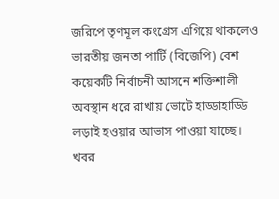জরিপে তৃণমূল কংগ্রেস এগিয়ে থাকলেও ভারতীয় জনতা পার্টি (বিজেপি) বেশ কয়েকটি নির্বাচনী আসনে শক্তিশালী অবস্থান ধরে রাখায় ভোটে হাড্ডাহাড্ডি লড়াই হওয়ার আভাস পাওয়া যাচ্ছে। খবর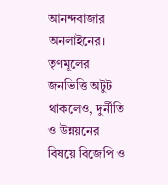আনন্দবাজার অনলাইনের।  তৃণমূলের জনভিত্তি অটুট থাকলেও, দুর্নীতি ও উন্নয়নের বিষয়ে বিজেপি ও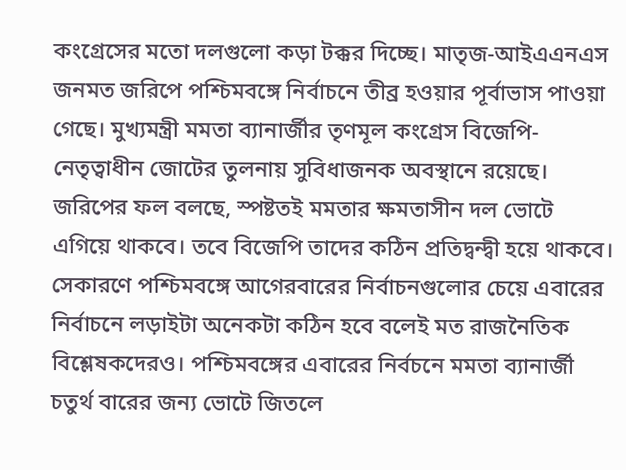কংগ্রেসের মতো দলগুলো কড়া টক্কর দিচ্ছে। মাতৃজ-আইএএনএস জনমত জরিপে পশ্চিমবঙ্গে নির্বাচনে তীব্র হওয়ার পূর্বাভাস পাওয়া গেছে। মুখ্যমন্ত্রী মমতা ব্যানার্জীর তৃণমূল কংগ্রেস বিজেপি-নেতৃত্বাধীন জোটের তুলনায় সুবিধাজনক অবস্থানে রয়েছে। জরিপের ফল বলছে, স্পষ্টতই মমতার ক্ষমতাসীন দল ভোটে এগিয়ে থাকবে। তবে বিজেপি তাদের কঠিন প্রতিদ্বন্দ্বী হয়ে থাকবে। সেকারণে পশ্চিমবঙ্গে আগেরবারের নির্বাচনগুলোর চেয়ে এবারের নির্বাচনে লড়াইটা অনেকটা কঠিন হবে বলেই মত রাজনৈতিক বিশ্লেষকদেরও। পশ্চিমবঙ্গের এবারের নির্বচনে মমতা ব্যানার্জী চতুর্থ বারের জন্য ভোটে জিতলে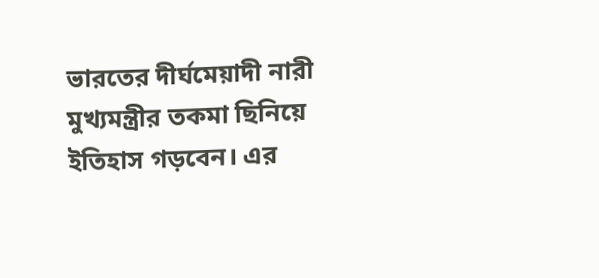ভারতের দীর্ঘমেয়াদী নারী মুখ্যমন্ত্রীর তকমা ছিনিয়ে ইতিহাস গড়বেন। এর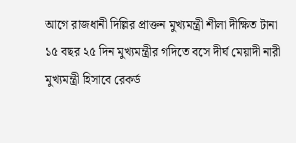আগে রাজধানী দিল্লির প্রাক্তন মুখ্যমন্ত্রী শীলা দীক্ষিত টানা ১৫ বছর ২৫ দিন মুখ্যমন্ত্রীর গদিতে বসে দীর্ঘ মেয়াদী নারী মুখ্যমন্ত্রী হিসাবে রেকর্ড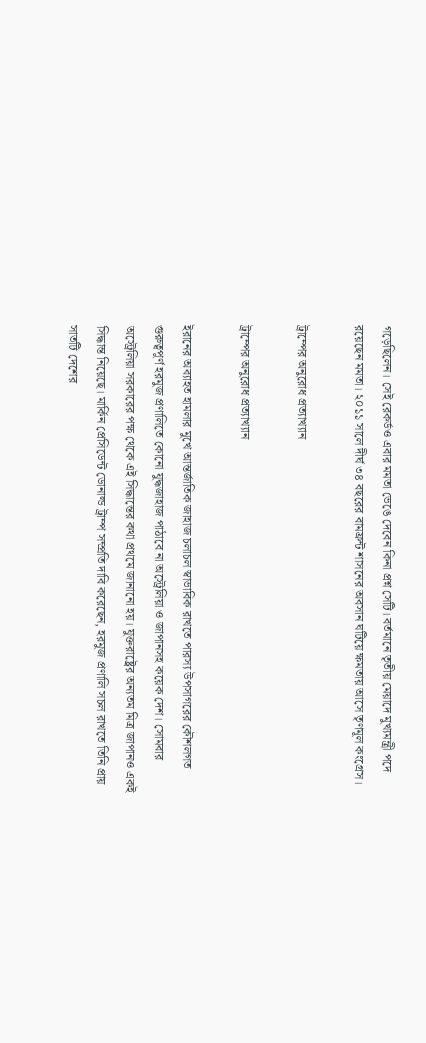গড়েছিলেন। সেই রেকর্ডও এবার মমতা ভেঙে দেবেন কিনা প্রশ্ন সেটি। বর্তমানে তৃতীয় মেয়াদে মুখ্যমন্ত্রী পদে রয়েছেন মমতা। ২০১১ সালে দীর্ঘ ৩৪ বছরের বামফ্রন্ট শাসনের অবসান ঘটিয়ে ক্ষমতায় আসে তৃণমূল কংগ্রেস।

ট্রাম্পের অনুরোধ প্রত্যাখ্যান

ট্রাম্পের অনুরোধ প্রত্যাখ্যান

ইরানের অব্যাহত হামলার মুখে আন্তর্জাতিক জাহাজ চলাচল স্বাভাবিক রাখতে পারস্য উপসাগরের কৌশলগত গুরুত্বপূর্ণ হরমুজ প্রণালিতে কোনো যুদ্ধজাহাজ পাঠাবে না অস্ট্রেলিয়া ও জাপানসহ কয়েক দেশ। সোমবার অস্ট্রেলিয়া সরকারের পক্ষ থেকে এই সিদ্ধান্তের কথা প্রথমে জানানো হয়। যুক্তরাষ্ট্রের অন্যতম মিত্র জাপানও একই সিদ্ধান্ত নিয়েছে। মার্কিন প্রেসিডেন্ট ডোনাল্ড ট্রাম্প সম্প্রতি দাবি করেছেন, হরমুজ প্রণালি সচল রাখতে তিনি প্রায় সাতটি দেশের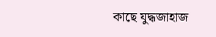কাছে যুদ্ধজাহাজ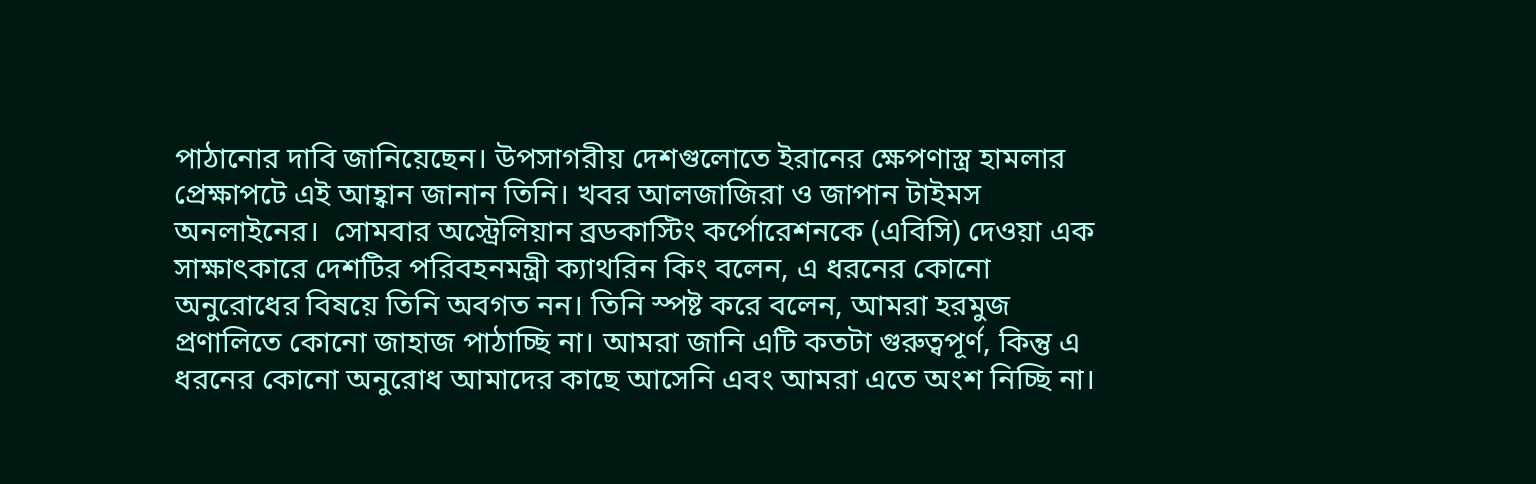পাঠানোর দাবি জানিয়েছেন। উপসাগরীয় দেশগুলোতে ইরানের ক্ষেপণাস্ত্র হামলার প্রেক্ষাপটে এই আহ্বান জানান তিনি। খবর আলজাজিরা ও জাপান টাইমস অনলাইনের।  সোমবার অস্ট্রেলিয়ান ব্রডকাস্টিং কর্পোরেশনকে (এবিসি) দেওয়া এক সাক্ষাৎকারে দেশটির পরিবহনমন্ত্রী ক্যাথরিন কিং বলেন, এ ধরনের কোনো অনুরোধের বিষয়ে তিনি অবগত নন। তিনি স্পষ্ট করে বলেন, আমরা হরমুজ প্রণালিতে কোনো জাহাজ পাঠাচ্ছি না। আমরা জানি এটি কতটা গুরুত্বপূর্ণ, কিন্তু এ ধরনের কোনো অনুরোধ আমাদের কাছে আসেনি এবং আমরা এতে অংশ নিচ্ছি না।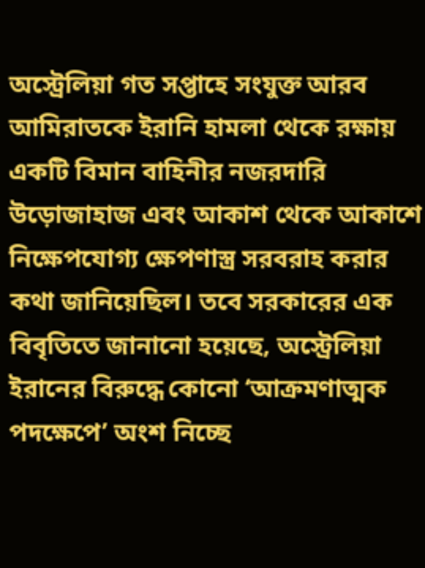অস্ট্রেলিয়া গত সপ্তাহে সংযুক্ত আরব আমিরাতকে ইরানি হামলা থেকে রক্ষায় একটি বিমান বাহিনীর নজরদারি উড়োজাহাজ এবং আকাশ থেকে আকাশে নিক্ষেপযোগ্য ক্ষেপণাস্ত্র সরবরাহ করার কথা জানিয়েছিল। তবে সরকারের এক বিবৃতিতে জানানো হয়েছে, অস্ট্রেলিয়া ইরানের বিরুদ্ধে কোনো ‘আক্রমণাত্মক পদক্ষেপে’ অংশ নিচ্ছে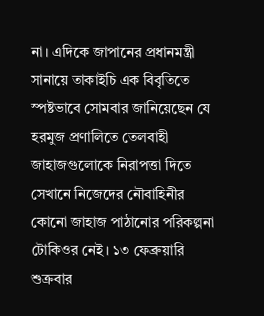না। এদিকে জাপানের প্রধানমন্ত্রী সানায়ে তাকাইচি এক বিবৃতিতে স্পষ্টভাবে সোমবার জানিয়েছেন যে হরমুজ প্রণালিতে তেলবাহী জাহাজগুলোকে নিরাপত্তা দিতে সেখানে নিজেদের নৌবাহিনীর কোনো জাহাজ পাঠানোর পরিকল্পনা টোকিওর নেই। ১৩ ফেব্রুয়ারি শুক্রবার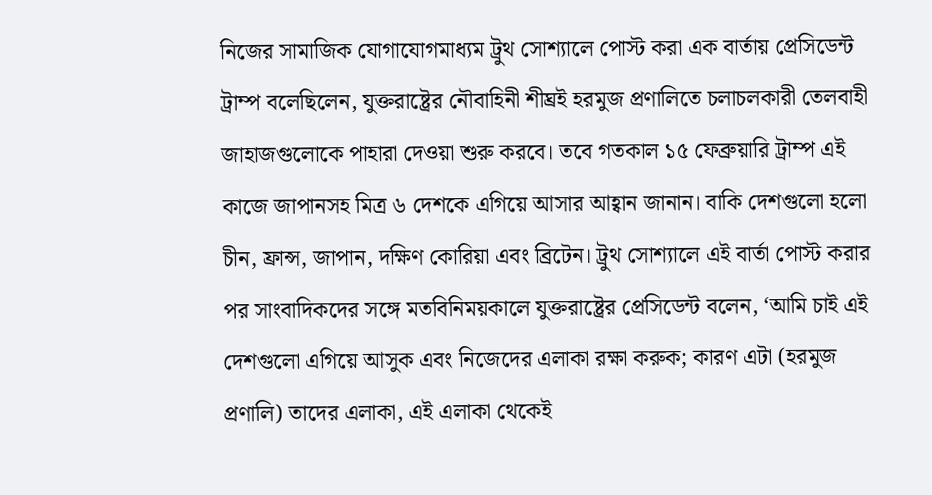নিজের সামাজিক যোগাযোগমাধ্যম ট্রুথ সোশ্যালে পোস্ট করা এক বার্তায় প্রেসিডেন্ট ট্রাম্প বলেছিলেন, যুক্তরাষ্ট্রের নৌবাহিনী শীঘ্রই হরমুজ প্রণালিতে চলাচলকারী তেলবাহী জাহাজগুলোকে পাহারা দেওয়া শুরু করবে। তবে গতকাল ১৫ ফেব্রুয়ারি ট্রাম্প এই কাজে জাপানসহ মিত্র ৬ দেশকে এগিয়ে আসার আহ্বান জানান। বাকি দেশগুলো হলো চীন, ফ্রান্স, জাপান, দক্ষিণ কোরিয়া এবং ব্রিটেন। ট্রুথ সোশ্যালে এই বার্তা পোস্ট করার পর সাংবাদিকদের সঙ্গে মতবিনিময়কালে যুক্তরাষ্ট্রের প্রেসিডেন্ট বলেন, ‘আমি চাই এই দেশগুলো এগিয়ে আসুক এবং নিজেদের এলাকা রক্ষা করুক; কারণ এটা (হরমুজ প্রণালি) তাদের এলাকা, এই এলাকা থেকেই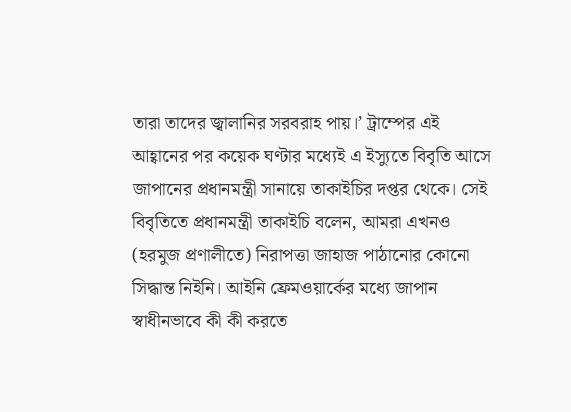তারা তাদের জ্বালানির সরবরাহ পায়।’ ট্রাম্পের এই আহ্বানের পর কয়েক ঘণ্টার মধ্যেই এ ইস্যুতে বিবৃতি আসে জাপানের প্রধানমন্ত্রী সানায়ে তাকাইচির দপ্তর থেকে। সেই বিবৃতিতে প্রধানমন্ত্রী তাকাইচি বলেন, আমরা এখনও (হরমুজ প্রণালীতে) নিরাপত্তা জাহাজ পাঠানোর কোনো সিদ্ধান্ত নিইনি। আইনি ফ্রেমওয়ার্কের মধ্যে জাপান স্বাধীনভাবে কী কী করতে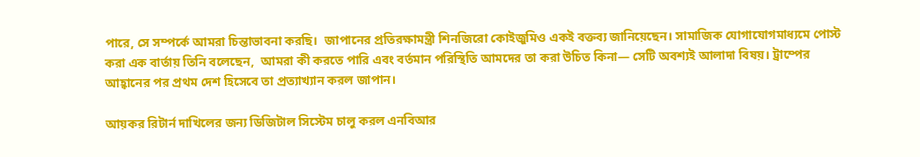পারে, সে সম্পর্কে আমরা চিন্তাভাবনা করছি।  জাপানের প্রতিরক্ষামন্ত্রী শিনজিরো কোইজুমিও একই বক্তব্য জানিয়েছেন। সামাজিক যোগাযোগমাধ্যমে পোস্ট করা এক বার্তায় তিনি বলেছেন,  আমরা কী করতে পারি এবং বর্তমান পরিস্থিতি আমদের তা করা উচিত কিনা— সেটি অবশ্যই আলাদা বিষয়। ট্রাম্পের আহ্বানের পর প্রথম দেশ হিসেবে তা প্রত্যাখ্যান করল জাপান।

আয়কর রিটার্ন দাখিলের জন্য ডিজিটাল সিস্টেম চালু করল এনবিআর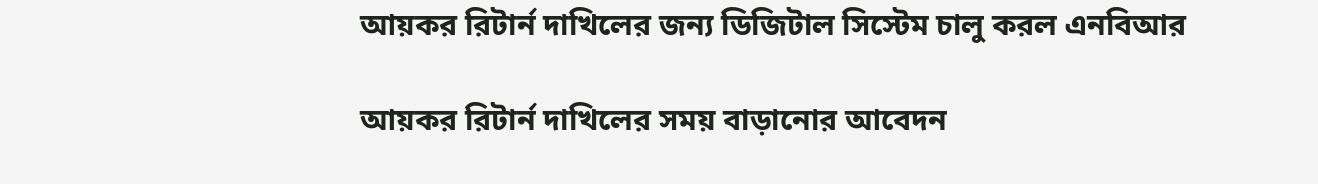আয়কর রিটার্ন দাখিলের জন্য ডিজিটাল সিস্টেম চালু করল এনবিআর

আয়কর রিটার্ন দাখিলের সময় বাড়ানোর আবেদন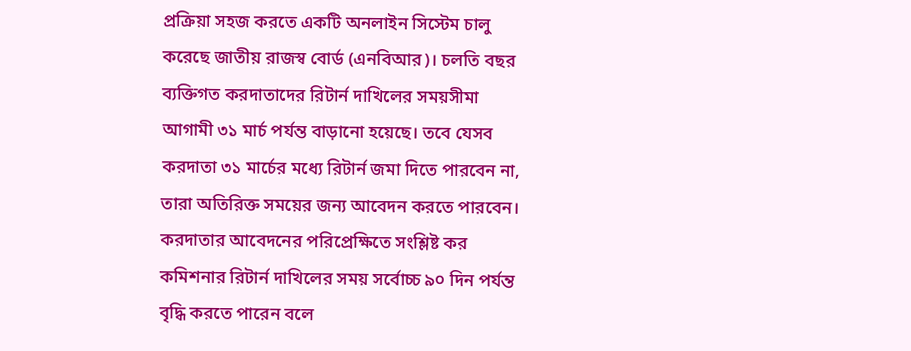প্রক্রিয়া সহজ করতে একটি অনলাইন সিস্টেম চালু করেছে জাতীয় রাজস্ব বোর্ড (এনবিআর)। চলতি বছর ব্যক্তিগত করদাতাদের রিটার্ন দাখিলের সময়সীমা আগামী ৩১ মার্চ পর্যন্ত বাড়ানো হয়েছে। তবে যেসব করদাতা ৩১ মার্চের মধ্যে রিটার্ন জমা দিতে পারবেন না, তারা অতিরিক্ত সময়ের জন্য আবেদন করতে পারবেন। করদাতার আবেদনের পরিপ্রেক্ষিতে সংশ্লিষ্ট কর কমিশনার রিটার্ন দাখিলের সময় সর্বোচ্চ ৯০ দিন পর্যন্ত বৃদ্ধি করতে পারেন বলে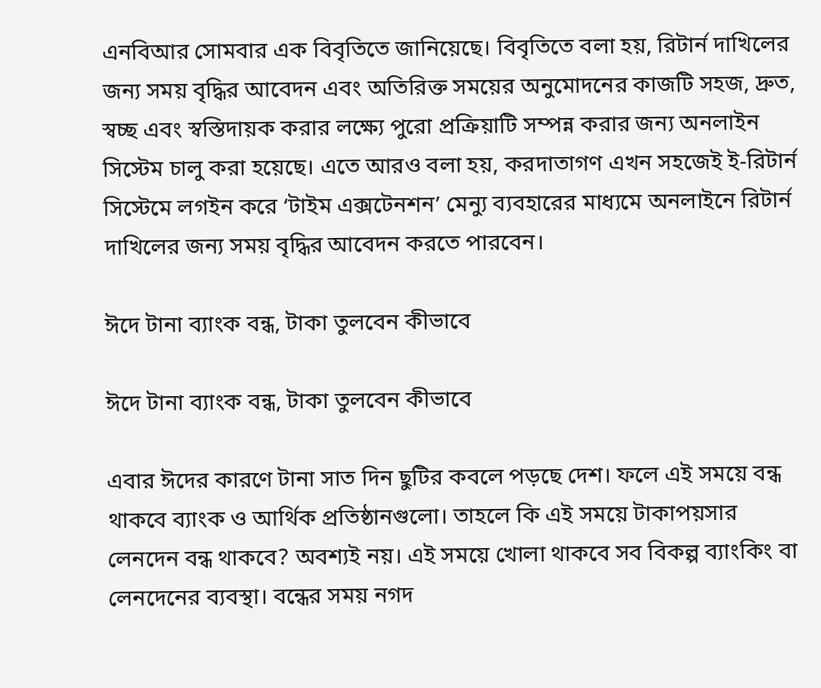এনবিআর সোমবার এক বিবৃতিতে জানিয়েছে। বিবৃতিতে বলা হয়, রিটার্ন দাখিলের জন্য সময় বৃদ্ধির আবেদন এবং অতিরিক্ত সময়ের অনুমোদনের কাজটি সহজ, দ্রুত, স্বচ্ছ এবং স্বস্তিদায়ক করার লক্ষ্যে পুরো প্রক্রিয়াটি সম্পন্ন করার জন্য অনলাইন সিস্টেম চালু করা হয়েছে। এতে আরও বলা হয়, করদাতাগণ এখন সহজেই ই-রিটার্ন সিস্টেমে লগইন করে ‘টাইম এক্সটেনশন’ মেন্যু ব্যবহারের মাধ্যমে অনলাইনে রিটার্ন দাখিলের জন্য সময় বৃদ্ধির আবেদন করতে পারবেন।

ঈদে টানা ব্যাংক বন্ধ, টাকা তুলবেন কীভাবে

ঈদে টানা ব্যাংক বন্ধ, টাকা তুলবেন কীভাবে

এবার ঈদের কারণে টানা সাত দিন ছুটির কবলে পড়ছে দেশ। ফলে এই সময়ে বন্ধ থাকবে ব্যাংক ও আর্থিক প্রতিষ্ঠানগুলো। তাহলে কি এই সময়ে টাকাপয়সার লেনদেন বন্ধ থাকবে? অবশ্যই নয়। এই সময়ে খোলা থাকবে সব বিকল্প ব্যাংকিং বা লেনদেনের ব্যবস্থা। বন্ধের সময় নগদ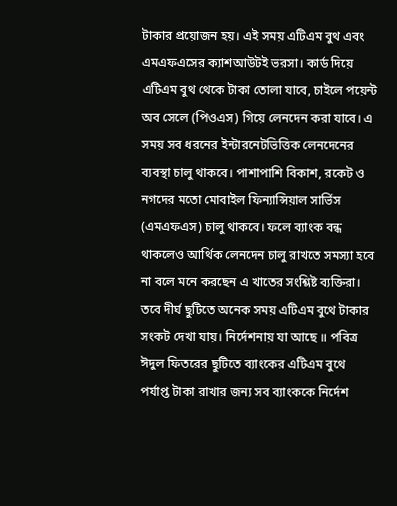টাকার প্রয়োজন হয়। এই সময় এটিএম বুথ এবং এমএফএসের ক্যাশআউটই ভরসা। কার্ড দিয়ে এটিএম বুথ থেকে টাকা তোলা যাবে, চাইলে পয়েন্ট অব সেলে (পিওএস) গিয়ে লেনদেন করা যাবে। এ সময় সব ধরনের ইন্টারনেটভিত্তিক লেনদেনের ব্যবস্থা চালু থাকবে। পাশাপাশি বিকাশ, রকেট ও নগদের মতো মোবাইল ফিন্যান্সিয়াল সার্ভিস (এমএফএস) চালু থাকবে। ফলে ব্যাংক বন্ধ থাকলেও আর্থিক লেনদেন চালু রাখতে সমস্যা হবে না বলে মনে করছেন এ খাতের সংশ্লিষ্ট ব্যক্তিরা। তবে দীর্ঘ ছুটিতে অনেক সময় এটিএম বুথে টাকার সংকট দেখা যায়। নির্দেশনায় যা আছে ॥ পবিত্র ঈদুল ফিতরের ছুটিতে ব্যাংকের এটিএম বুথে পর্যাপ্ত টাকা রাখার জন্য সব ব্যাংককে নির্দেশ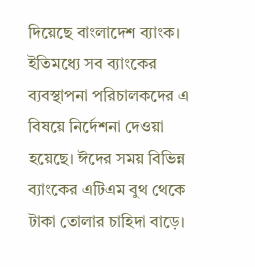দিয়েছে বাংলাদেশ ব্যাংক। ইতিমধ্যে সব ব্যাংকের ব্যবস্থাপনা পরিচালকদের এ বিষয়ে নির্দেশনা দেওয়া হয়েছে। ঈদের সময় বিভিন্ন ব্যাংকের এটিএম বুথ থেকে টাকা তোলার চাহিদা বাড়ে।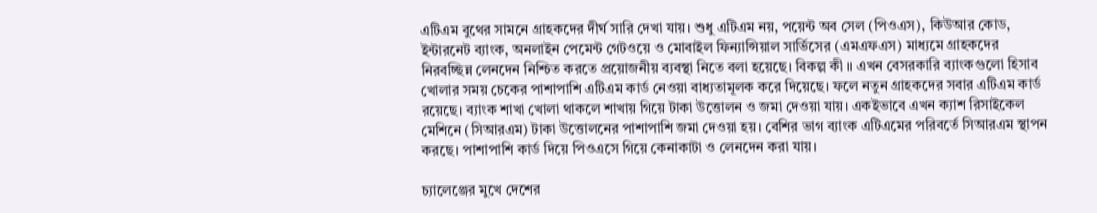এটিএম বুথের সামনে গ্রাহকদের দীর্ঘ সারি দেখা যায়। শুধু এটিএম নয়, পয়েন্ট অব সেল (পিওএস), কিউআর কোড, ইন্টারনেট ব্যাংক, অনলাইন পেমেন্ট গেটওয়ে ও মোবাইল ফিন্যান্সিয়াল সার্ভিসের (এমএফএস) মাধ্যমে গ্রাহকদের নিরবচ্ছিন্ন লেনদেন নিশ্চিত করতে প্রয়োজনীয় ব্যবস্থা নিতে বলা হয়েছে। বিকল্প কী ॥ এখন বেসরকারি ব্যাংকগুলো হিসাব খোলার সময় চেকের পাশাপাশি এটিএম কার্ড নেওয়া বাধ্যতামূলক করে দিয়েছে। ফলে নতুন গ্রাহকদের সবার এটিএম কার্ড রয়েছে। ব্যাংক শাখা খোলা থাকলে শাখায় গিয়ে টাকা উত্তোলন ও জমা দেওয়া যায়। একইভাবে এখন ক্যাশ রিসাইকেল মেশিনে (সিআরএম) টাকা উত্তোলনের পাশাপাশি জমা দেওয়া হয়। বেশির ভাগ ব্যাংক এটিএমের পরিবর্তে সিআরএম স্থাপন করছে। পাশাপাশি কার্ড দিয়ে পিওএসে গিয়ে কেনাকাটা ও লেনদেন করা যায়।

চ্যালেঞ্জের মুখে দেশের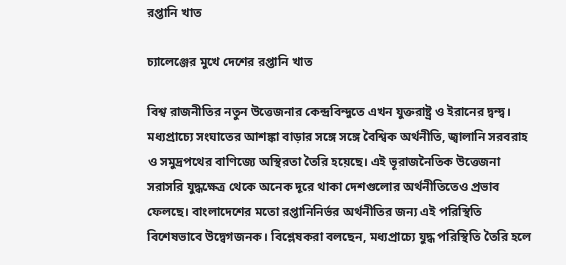রপ্তানি খাত

চ্যালেঞ্জের মুখে দেশের রপ্তানি খাত

বিশ্ব রাজনীতির নতুন উত্তেজনার কেন্দ্রবিন্দুতে এখন যুক্তরাষ্ট্র ও ইরানের দ্বন্দ্ব। মধ্যপ্রাচ্যে সংঘাতের আশঙ্কা বাড়ার সঙ্গে সঙ্গে বৈশ্বিক অর্থনীতি, জ্বালানি সরবরাহ ও সমুদ্রপথের বাণিজ্যে অস্থিরতা তৈরি হয়েছে। এই ভূরাজনৈতিক উত্তেজনা সরাসরি যুদ্ধক্ষেত্র থেকে অনেক দূরে থাকা দেশগুলোর অর্থনীতিতেও প্রভাব ফেলছে। বাংলাদেশের মতো রপ্তানিনির্ভর অর্থনীতির জন্য এই পরিস্থিতি বিশেষভাবে উদ্বেগজনক। বিশ্লেষকরা বলছেন, মধ্যপ্রাচ্যে যুদ্ধ পরিস্থিতি তৈরি হলে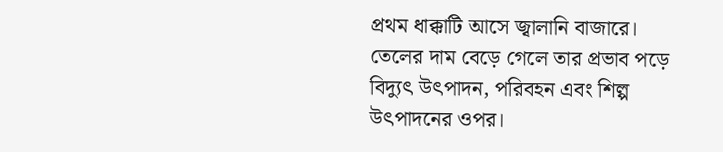প্রথম ধাক্কাটি আসে জ্বালানি বাজারে। তেলের দাম বেড়ে গেলে তার প্রভাব পড়ে বিদ্যুৎ উৎপাদন, পরিবহন এবং শিল্প উৎপাদনের ওপর।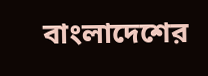বাংলাদেশের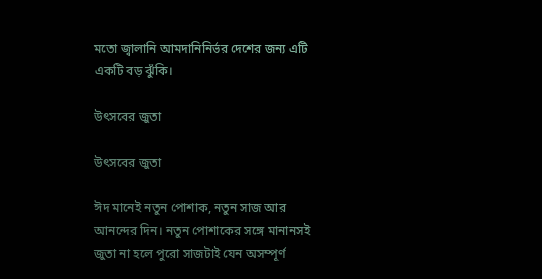মতো জ্বালানি আমদানিনির্ভর দেশের জন্য এটি একটি বড় ঝুঁকি।

উৎসবের জুতা

উৎসবের জুতা

ঈদ মানেই নতুন পোশাক, নতুন সাজ আর আনন্দের দিন। নতুন পোশাকের সঙ্গে মানানসই জুতা না হলে পুরো সাজটাই যেন অসম্পূর্ণ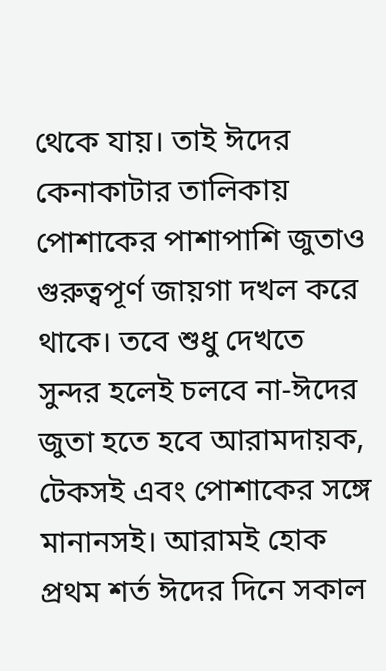থেকে যায়। তাই ঈদের কেনাকাটার তালিকায় পোশাকের পাশাপাশি জুতাও গুরুত্বপূর্ণ জায়গা দখল করে থাকে। তবে শুধু দেখতে সুন্দর হলেই চলবে না-ঈদের জুতা হতে হবে আরামদায়ক, টেকসই এবং পোশাকের সঙ্গে মানানসই। আরামই হোক প্রথম শর্ত ঈদের দিনে সকাল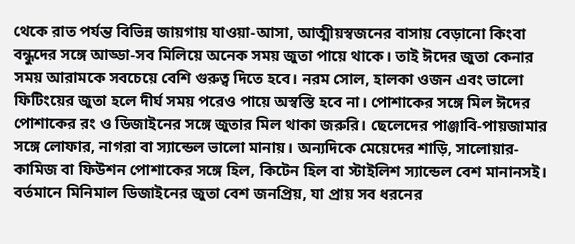থেকে রাত পর্যন্ত বিভিন্ন জায়গায় যাওয়া-আসা, আত্মীয়স্বজনের বাসায় বেড়ানো কিংবা বন্ধুদের সঙ্গে আড্ডা-সব মিলিয়ে অনেক সময় জুতা পায়ে থাকে। তাই ঈদের জুতা কেনার সময় আরামকে সবচেয়ে বেশি গুরুত্ব দিতে হবে। নরম সোল, হালকা ওজন এবং ভালো ফিটিংয়ের জুতা হলে দীর্ঘ সময় পরেও পায়ে অস্বস্তি হবে না। পোশাকের সঙ্গে মিল ঈদের পোশাকের রং ও ডিজাইনের সঙ্গে জুতার মিল থাকা জরুরি। ছেলেদের পাঞ্জাবি-পায়জামার সঙ্গে লোফার, নাগরা বা স্যান্ডেল ভালো মানায়। অন্যদিকে মেয়েদের শাড়ি, সালোয়ার-কামিজ বা ফিউশন পোশাকের সঙ্গে হিল, কিটেন হিল বা স্টাইলিশ স্যান্ডেল বেশ মানানসই। বর্তমানে মিনিমাল ডিজাইনের জুতা বেশ জনপ্রিয়, যা প্রায় সব ধরনের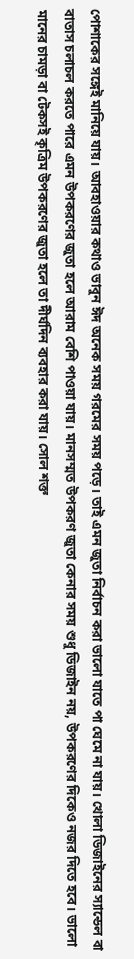পোশাকের সঙ্গেই মানিয়ে যায়। আবহাওয়ার কথাও ভাবুন ঈদ অনেক সময় গরমের সময় পড়ে। তাই এমন জুতা নির্বাচন করা ভালো যাতে পা ঘেমে না যায়। খোলা ডিজাইনের স্যান্ডেল বা বাতাস চলাচল করতে পারে এমন উপকরণের জুতা হলে আরাম বেশি পাওয়া যায়। মানসম্মত উপকরণ জুতা কেনার সময় শুধু ডিজাইন নয়, উপকরণের দিকেও নজর দিতে হবে। ভালো মানের চামড়া বা টেকসই কৃত্রিম উপকরণের জুতা হলে তা দীর্ঘদিন ব্যবহার করা যায়। সোল শক্ত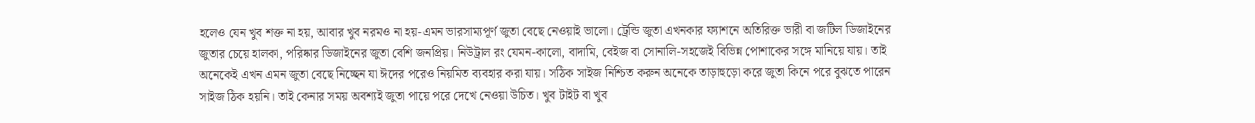হলেও যেন খুব শক্ত না হয়, আবার খুব নরমও না হয়-এমন ভারসাম্যপূর্ণ জুতা বেছে নেওয়াই ভালো। ট্রেন্ডি জুতা এখনকার ফ্যাশনে অতিরিক্ত ভারী বা জটিল ডিজাইনের জুতার চেয়ে হালকা, পরিষ্কার ডিজাইনের জুতা বেশি জনপ্রিয়। নিউট্রাল রং যেমন-কালো, বাদামি, বেইজ বা সোনালি-সহজেই বিভিন্ন পোশাকের সঙ্গে মানিয়ে যায়। তাই অনেকেই এখন এমন জুতা বেছে নিচ্ছেন যা ঈদের পরেও নিয়মিত ব্যবহার করা যায়। সঠিক সাইজ নিশ্চিত করুন অনেকে তাড়াহুড়ো করে জুতা কিনে পরে বুঝতে পারেন সাইজ ঠিক হয়নি। তাই কেনার সময় অবশ্যই জুতা পায়ে পরে দেখে নেওয়া উচিত। খুব টাইট বা খুব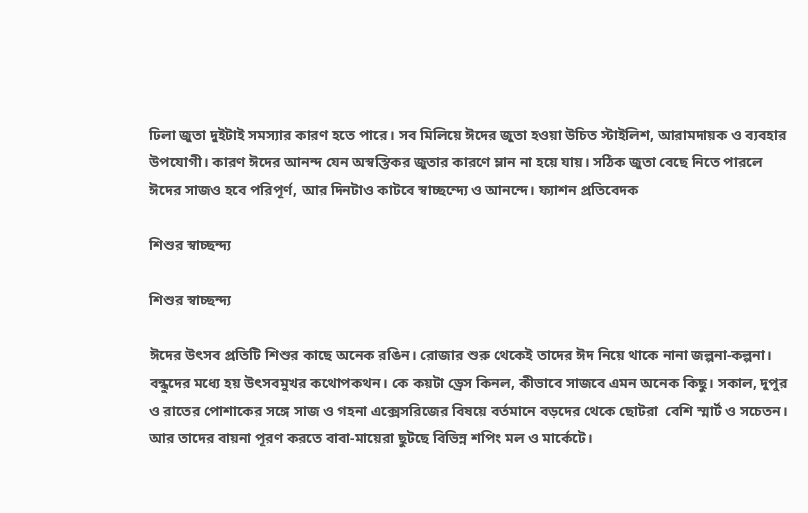ঢিলা জুতা দুইটাই সমস্যার কারণ হতে পারে। সব মিলিয়ে ঈদের জুতা হওয়া উচিত স্টাইলিশ, আরামদায়ক ও ব্যবহার উপযোগী। কারণ ঈদের আনন্দ যেন অস্বস্তিকর জুতার কারণে ম্লান না হয়ে যায়। সঠিক জুতা বেছে নিতে পারলে ঈদের সাজও হবে পরিপূর্ণ, আর দিনটাও কাটবে স্বাচ্ছন্দ্যে ও আনন্দে। ফ্যাশন প্রতিবেদক

শিশুর স্বাচ্ছন্দ্য

শিশুর স্বাচ্ছন্দ্য

ঈদের উৎসব প্রতিটি শিশুর কাছে অনেক রঙিন। রোজার শুরু থেকেই তাদের ঈদ নিয়ে থাকে নানা জল্পনা-কল্পনা। বন্ধুদের মধ্যে হয় উৎসবমুখর কথোপকথন। কে কয়টা ড্রেস কিনল, কীভাবে সাজবে এমন অনেক কিছু। সকাল, দুপুর ও রাতের পোশাকের সঙ্গে সাজ ও গহনা এক্সেসরিজের বিষয়ে বর্তমানে বড়দের থেকে ছোটরা  বেশি স্মার্ট ও সচেতন। আর তাদের বায়না পূরণ করতে বাবা-মায়েরা ছুটছে বিভিন্ন শপিং মল ও মার্কেটে।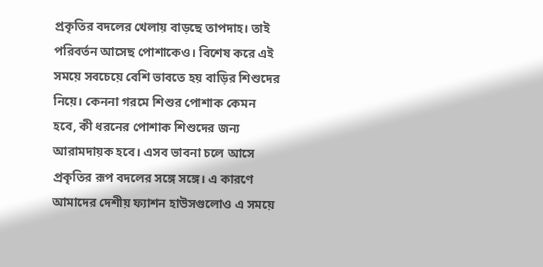প্রকৃতির বদলের খেলায় বাড়ছে তাপদাহ। তাই পরিবর্তন আসেছ পোশাকেও। বিশেষ করে এই সময়ে সবচেয়ে বেশি ভাবতে হয় বাড়ির শিশুদের নিয়ে। কেননা গরমে শিশুর পোশাক কেমন হবে, কী ধরনের পোশাক শিশুদের জন্য আরামদায়ক হবে। এসব ভাবনা চলে আসে প্রকৃতির রূপ বদলের সঙ্গে সঙ্গে। এ কারণে আমাদের দেশীয় ফ্যাশন হাউসগুলোও এ সময়ে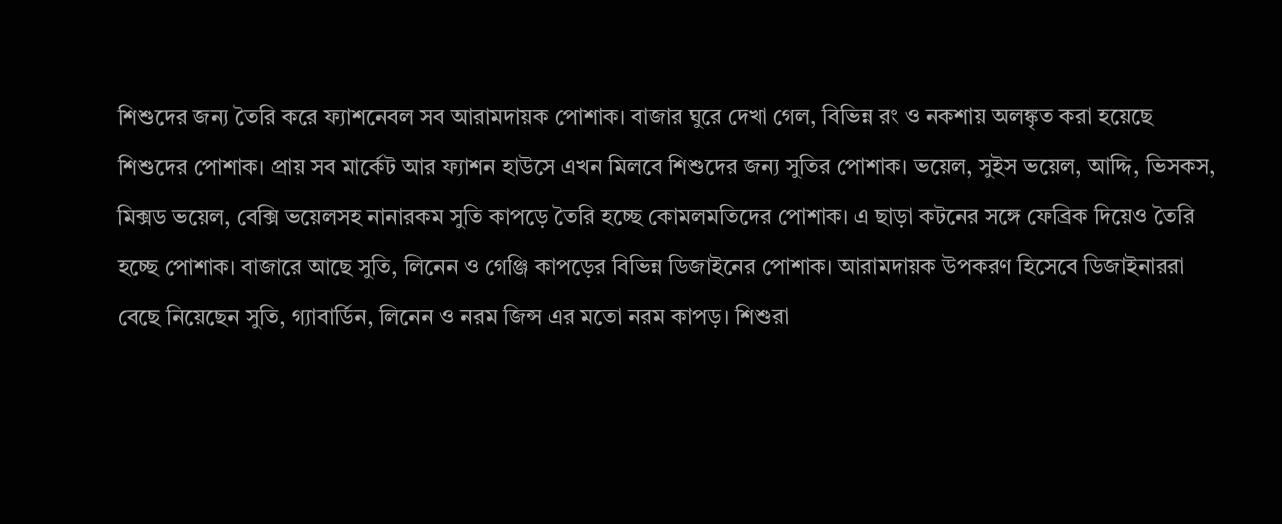শিশুদের জন্য তৈরি করে ফ্যাশনেবল সব আরামদায়ক পোশাক। বাজার ঘুরে দেখা গেল, বিভিন্ন রং ও নকশায় অলঙ্কৃত করা হয়েছে শিশুদের পোশাক। প্রায় সব মার্কেট আর ফ্যাশন হাউসে এখন মিলবে শিশুদের জন্য সুতির পোশাক। ভয়েল, সুইস ভয়েল, আদ্দি, ভিসকস, মিক্সড ভয়েল, বেক্সি ভয়েলসহ নানারকম সুতি কাপড়ে তৈরি হচ্ছে কোমলমতিদের পোশাক। এ ছাড়া কটনের সঙ্গে ফেব্রিক দিয়েও তৈরি হচ্ছে পোশাক। বাজারে আছে সুতি, লিনেন ও গেঞ্জি কাপড়ের বিভিন্ন ডিজাইনের পোশাক। আরামদায়ক উপকরণ হিসেবে ডিজাইনাররা বেছে নিয়েছেন সুতি, গ্যাবার্ডিন, লিনেন ও নরম জিন্স এর মতো নরম কাপড়। শিশুরা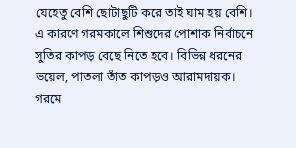যেহেতু বেশি ছোটাছুটি করে তাই ঘাম হয় বেশি। এ কারণে গরমকালে শিশুদের পোশাক নির্বাচনে সুতির কাপড় বেছে নিতে হবে। বিভিন্ন ধরনের ভয়েল, পাতলা তাঁত কাপড়ও আরামদায়ক। গরমে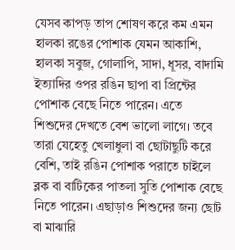যেসব কাপড় তাপ শোষণ করে কম এমন হালকা রঙের পোশাক যেমন আকাশি, হালকা সবুজ, গোলাপি, সাদা, ধূসর, বাদামি ইত্যাদির ওপর রঙিন ছাপা বা প্রিন্টের পোশাক বেছে নিতে পারেন। এতে শিশুদের দেখতে বেশ ভালো লাগে। তবে তারা যেহেতু খেলাধুলা বা ছোটাছুটি করে বেশি, তাই রঙিন পোশাক পরাতে চাইলে ব্লক বা বাটিকের পাতলা সুতি পোশাক বেছে নিতে পারেন। এছাড়াও শিশুদের জন্য ছোট বা মাঝারি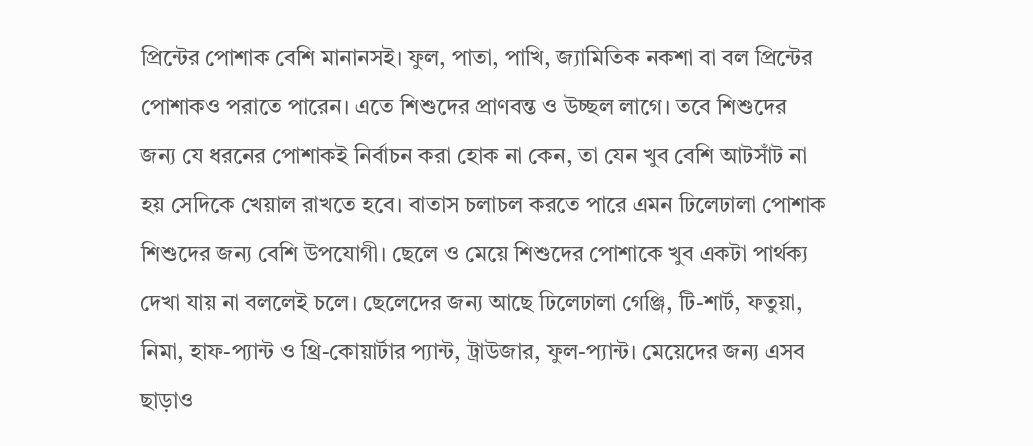প্রিন্টের পোশাক বেশি মানানসই। ফুল, পাতা, পাখি, জ্যামিতিক নকশা বা বল প্রিন্টের পোশাকও পরাতে পারেন। এতে শিশুদের প্রাণবন্ত ও উচ্ছল লাগে। তবে শিশুদের জন্য যে ধরনের পোশাকই নির্বাচন করা হোক না কেন, তা যেন খুব বেশি আটসাঁট না হয় সেদিকে খেয়াল রাখতে হবে। বাতাস চলাচল করতে পারে এমন ঢিলেঢালা পোশাক শিশুদের জন্য বেশি উপযোগী। ছেলে ও মেয়ে শিশুদের পোশাকে খুব একটা পার্থক্য দেখা যায় না বললেই চলে। ছেলেদের জন্য আছে ঢিলেঢালা গেঞ্জি, টি-শার্ট, ফতুয়া, নিমা, হাফ-প্যান্ট ও থ্রি-কোয়ার্টার প্যান্ট, ট্রাউজার, ফুল-প্যান্ট। মেয়েদের জন্য এসব ছাড়াও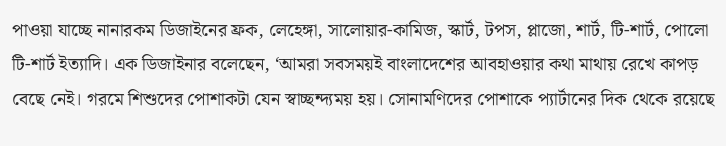পাওয়া যাচ্ছে নানারকম ডিজাইনের ফ্রক, লেহেঙ্গা, সালোয়ার-কামিজ, স্কার্ট, টপস, প্লাজো, শার্ট, টি-শার্ট, পোলো টি-শার্ট ইত্যাদি। এক ডিজাইনার বলেছেন, ‘আমরা সবসময়ই বাংলাদেশের আবহাওয়ার কথা মাথায় রেখে কাপড় বেছে নেই। গরমে শিশুদের পোশাকটা যেন স্বাচ্ছন্দ্যময় হয়। সোনামণিদের পোশাকে প্যার্টানের দিক থেকে রয়েছে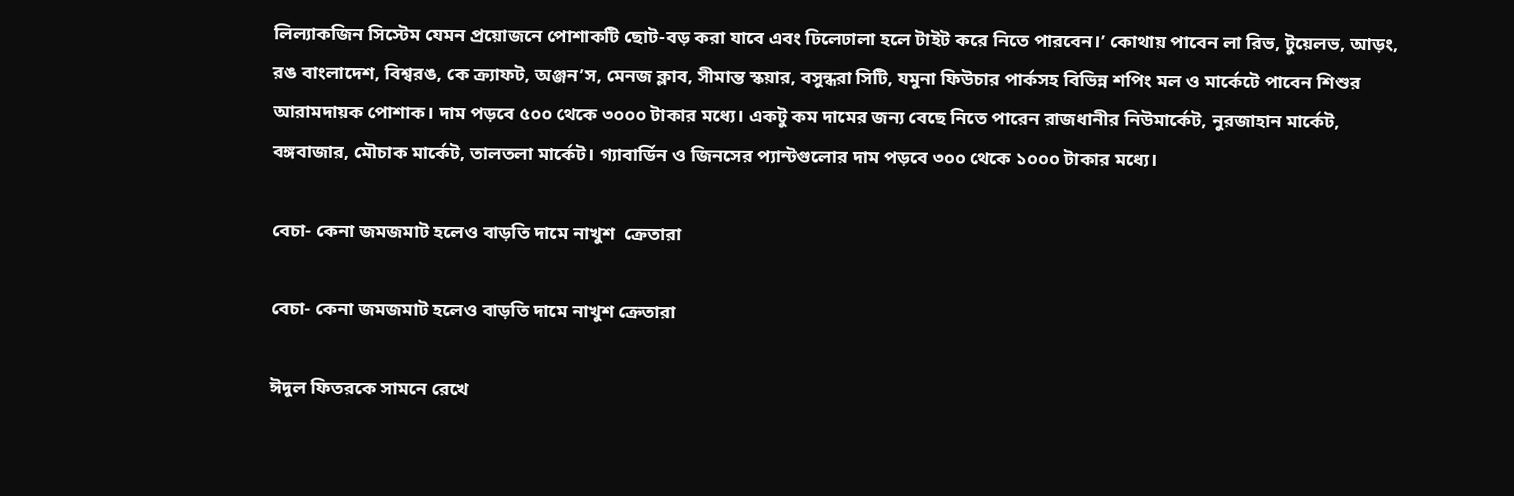লিল্যাকজিন সিস্টেম যেমন প্রয়োজনে পোশাকটি ছোট-বড় করা যাবে এবং ঢিলেঢালা হলে টাইট করে নিতে পারবেন।’ কোথায় পাবেন লা রিভ, টুয়েলভ, আড়ং, রঙ বাংলাদেশ, বিশ্বরঙ, কে ক্র্যাফট, অঞ্জন’স, মেনজ ক্লাব, সীমান্ত স্কয়ার, বসুন্ধরা সিটি, যমুনা ফিউচার পার্কসহ বিভিন্ন শপিং মল ও মার্কেটে পাবেন শিশুর আরামদায়ক পোশাক। দাম পড়বে ৫০০ থেকে ৩০০০ টাকার মধ্যে। একটু কম দামের জন্য বেছে নিতে পারেন রাজধানীর নিউমার্কেট, নুরজাহান মার্কেট, বঙ্গবাজার, মৌচাক মার্কেট, তালতলা মার্কেট। গ্যাবার্ডিন ও জিনসের প্যান্টগুলোর দাম পড়বে ৩০০ থেকে ১০০০ টাকার মধ্যে।

বেচা- কেনা জমজমাট হলেও বাড়তি দামে নাখুশ  ক্রেতারা

বেচা- কেনা জমজমাট হলেও বাড়তি দামে নাখুশ ক্রেতারা

ঈদুল ফিতরকে সামনে রেখে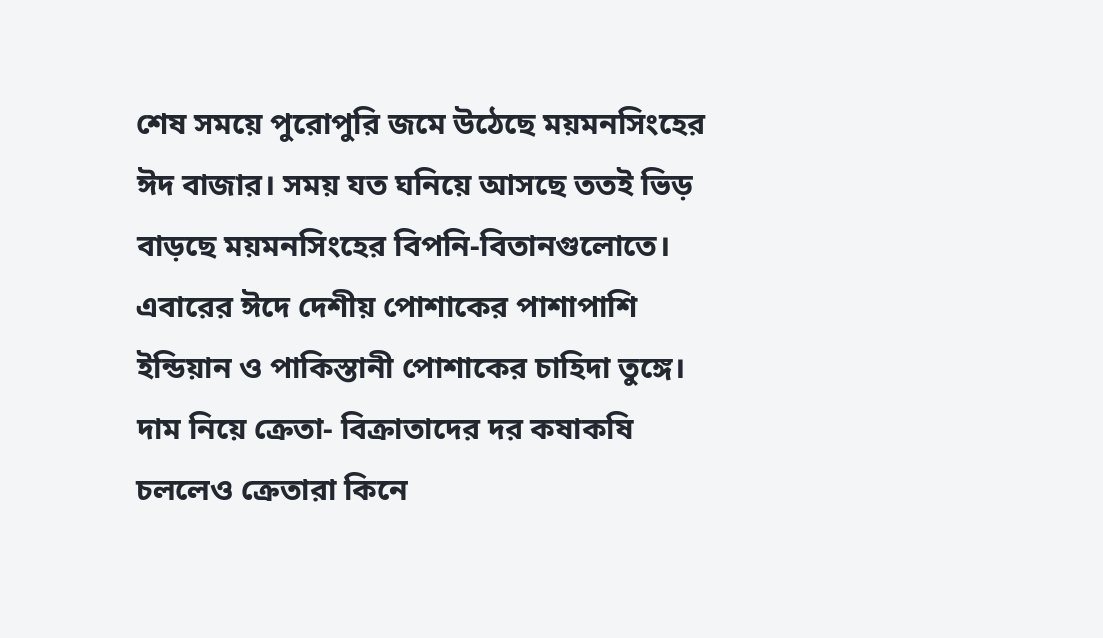শেষ সময়ে পুরোপুরি জমে উঠেছে ময়মনসিংহের ঈদ বাজার। সময় যত ঘনিয়ে আসছে ততই ভিড় বাড়ছে ময়মনসিংহের বিপনি-বিতানগুলোতে। এবারের ঈদে দেশীয় পোশাকের পাশাপাশি ইন্ডিয়ান ও পাকিস্তানী পোশাকের চাহিদা তুঙ্গে। দাম নিয়ে ক্রেতা- বিক্রাতাদের দর কষাকষি চললেও ক্রেতারা কিনে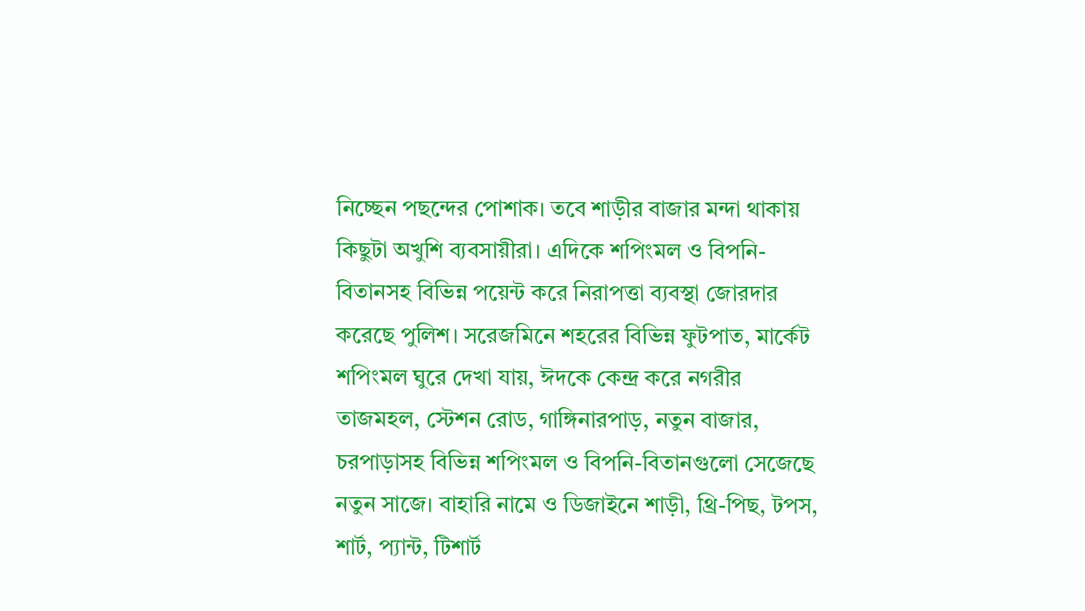নিচ্ছেন পছন্দের পোশাক। তবে শাড়ীর বাজার মন্দা থাকায় কিছুটা অখুশি ব্যবসায়ীরা। এদিকে শপিংমল ও বিপনি-বিতানসহ বিভিন্ন পয়েন্ট করে নিরাপত্তা ব্যবস্থা জোরদার করেছে পুলিশ। সরেজমিনে শহরের বিভিন্ন ফুটপাত, মার্কেট শপিংমল ঘুরে দেখা যায়, ঈদকে কেন্দ্র করে নগরীর তাজমহল, স্টেশন রোড, গাঙ্গিনারপাড়, নতুন বাজার, চরপাড়াসহ বিভিন্ন শপিংমল ও বিপনি-বিতানগুলো সেজেছে নতুন সাজে। বাহারি নামে ও ডিজাইনে শাড়ী, থ্রি-পিছ, টপস, শার্ট, প্যান্ট, টিশার্ট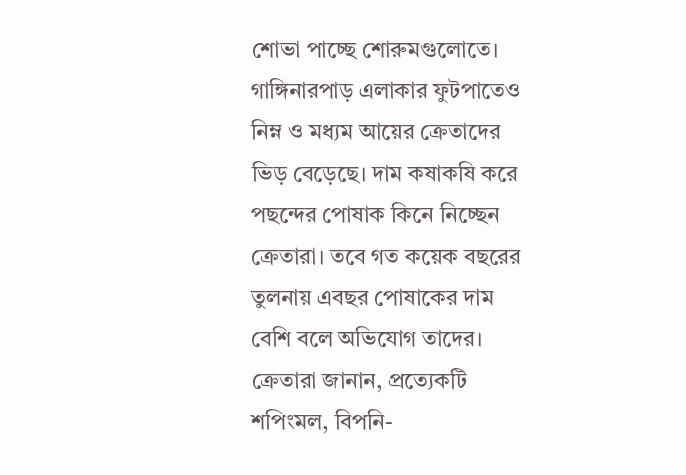শোভা পাচ্ছে শোরুমগুলোতে। গাঙ্গিনারপাড় এলাকার ফুটপাতেও নিম্ন ও মধ্যম আয়ের ক্রেতাদের ভিড় বেড়েছে। দাম কষাকষি করে পছন্দের পোষাক কিনে নিচ্ছেন ক্রেতারা। তবে গত কয়েক বছরের তুলনায় এবছর পোষাকের দাম বেশি বলে অভিযোগ তাদের। ক্রেতারা জানান, প্রত্যেকটি শপিংমল, বিপনি-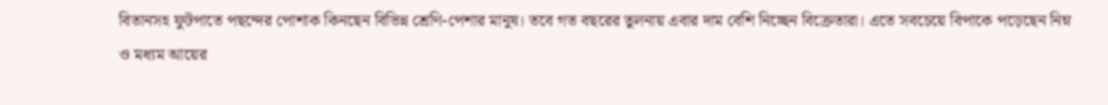বিতানসহ ফুটপাতে পছন্দের পোশাক কিনছেন বিভিন্ন শ্রেণি-পেশার মানুষ। তবে গত বছরের তুলনায় এবার দাম বেশি নিচ্ছেন বিক্রেতারা। এতে সবচেয়ে বিপাকে পড়েছেন নিম্ন ও মধ্যম আয়ের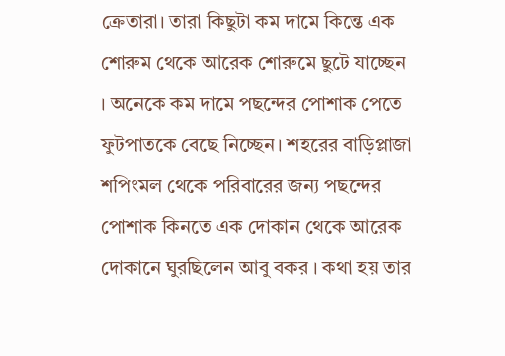ক্রেতারা। তারা কিছুটা কম দামে কিন্তে এক শোরুম থেকে আরেক শোরুমে ছুটে যাচ্ছেন । অনেকে কম দামে পছন্দের পোশাক পেতে ফুটপাতকে বেছে নিচ্ছেন। শহরের বাড়িপ্লাজা শপিংমল থেকে পরিবারের জন্য পছন্দের পোশাক কিনতে এক দোকান থেকে আরেক দোকানে ঘুরছিলেন আবু বকর । কথা হয় তার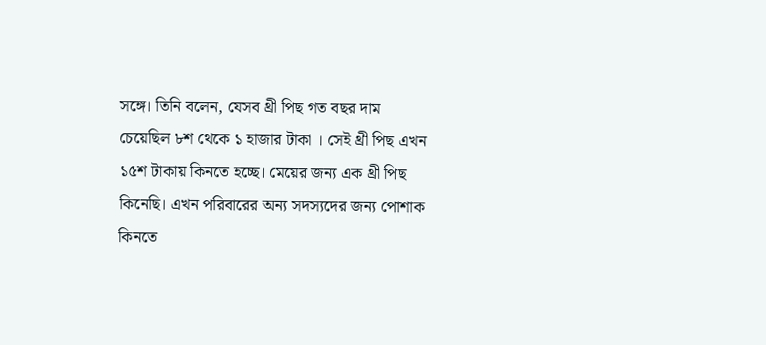সঙ্গে। তিনি বলেন, যেসব থ্রী পিছ গত বছর দাম চেয়েছিল ৮শ থেকে ১ হাজার টাকা । সেই থ্রী পিছ এখন ১৫শ টাকায় কিনতে হচ্ছে। মেয়ের জন্য এক থ্রী পিছ কিনেছি। এখন পরিবারের অন্য সদস্যদের জন্য পোশাক কিনতে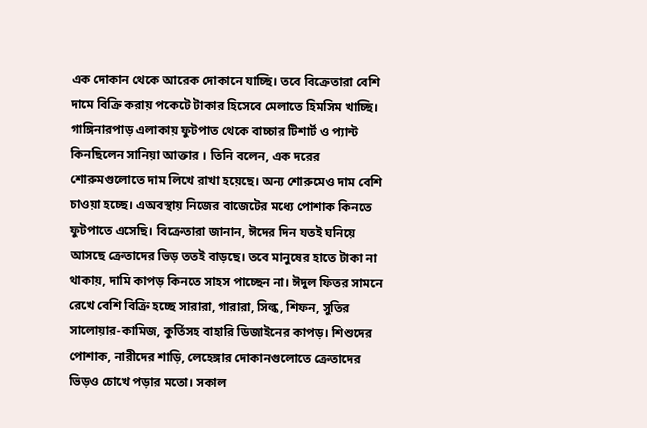এক দোকান থেকে আরেক দোকানে যাচ্ছি। তবে বিক্রেতারা বেশি দামে বিক্রি করায় পকেটে টাকার হিসেবে মেলাতে হিমসিম খাচ্ছি। গাঙ্গিনারপাড় এলাকায় ফুটপাত থেকে বাচ্চার টিশার্ট ও প্যান্ট কিনছিলেন সানিয়া আক্তার । তিনি বলেন, এক দরের শোরুমগুলোতে দাম লিখে রাখা হয়েছে। অন্য শোরুমেও দাম বেশি চাওয়া হচ্ছে। এঅবস্থায় নিজের বাজেটের মধ্যে পোশাক কিনতে ফুটপাতে এসেছি। বিক্রেতারা জানান, ঈদের দিন যতই ঘনিয়ে আসছে ক্রেতাদের ভিড় ততই বাড়ছে। তবে মানুষের হাতে টাকা না থাকায়, দামি কাপড় কিনতে সাহস পাচ্ছেন না। ঈদুল ফিতর সামনে রেখে বেশি বিক্রি হচ্ছে সারারা, গারারা, সিল্ক, শিফন, সুতির সালোয়ার-কামিজ, কুর্তিসহ বাহারি ডিজাইনের কাপড়। শিশুদের পোশাক, নারীদের শাড়ি, লেহেঙ্গার দোকানগুলোতে ক্রেতাদের ভিড়ও চোখে পড়ার মতো। সকাল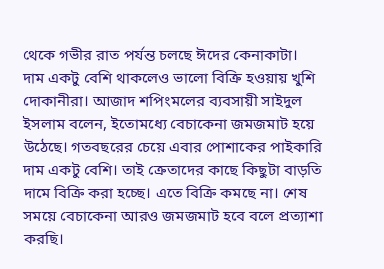থেকে গভীর রাত পর্যন্ত চলছে ঈদের কেনাকাটা। দাম একটু বেশি থাকলেও ভালো বিক্রি হওয়ায় খুশি দোকানীরা। আজাদ শপিংমলের ব্যবসায়ী সাইদুল ইসলাম বলেন, ইতোমধ্যে বেচাকেনা জমজমাট হয়ে উঠেছে। গতবছরের চেয়ে এবার পোশাকের পাইকারি দাম একটু বেশি। তাই ক্রেতাদের কাছে কিছুটা বাড়তি দামে বিক্রি করা হচ্ছে। এতে বিক্রি কমছে না। শেষ সময়ে বেচাকেনা আরও জমজমাট হবে বলে প্রত্যাশা করছি।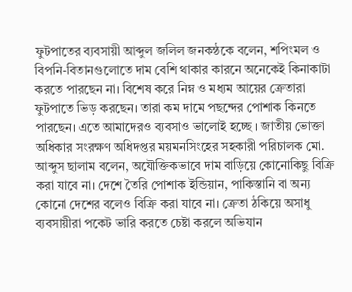ফুটপাতের ব্যবসায়ী আব্দুল জলিল জনকন্ঠকে বলেন, শপিংমল ও বিপনি-বিতানগুলোতে দাম বেশি থাকার কারনে অনেকেই কিনাকাটা করতে পারছেন না। বিশেষ করে নিম্ন ও মধ্যম আয়ের ক্রেতারা ফুটপাতে ভিড় করছেন। তারা কম দামে পছন্দের পোশাক কিনতে পারছেন। এতে আমাদেরও ব্যবসাও ভালোই হচ্ছে । জাতীয় ভোক্তা অধিকার সংরক্ষণ অধিদপ্তর ময়মনসিংহের সহকারী পরিচালক মো. আব্দুস ছালাম বলেন, অযৌক্তিকভাবে দাম বাড়িয়ে কোনোকিছু বিক্রি করা যাবে না। দেশে তৈরি পোশাক ইন্ডিয়ান, পাকিস্তানি বা অন্য কোনো দেশের বলেও বিক্রি করা যাবে না। ক্রেতা ঠকিয়ে অসাধু ব্যবসায়ীরা পকেট ভারি করতে চেষ্টা করলে অভিযান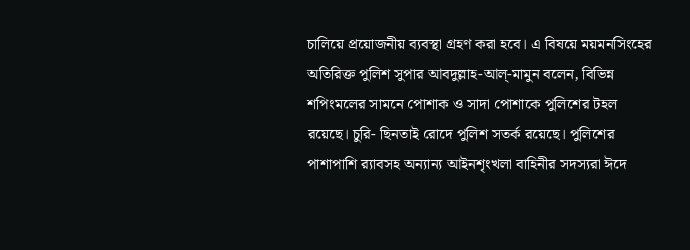চালিয়ে প্রয়োজনীয় ব্যবস্থা গ্রহণ করা হবে। এ বিষয়ে ময়মনসিংহের অতিরিক্ত পুলিশ সুপার আবদুল্লাহ-আল্-মামুন বলেন, বিভিন্ন শপিংমলের সামনে পোশাক ও সাদা পোশাকে পুলিশের টহল রয়েছে। চুরি- ছিনতাই রোদে পুলিশ সতর্ক রয়েছে। পুলিশের পাশাপাশি র‌্যাবসহ অন্যান্য আইনশৃংখলা বাহিনীর সদস্যরা ঈদে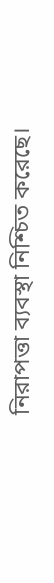নিরাপত্তা ব্যবস্থা নিশ্চিত করেছে।